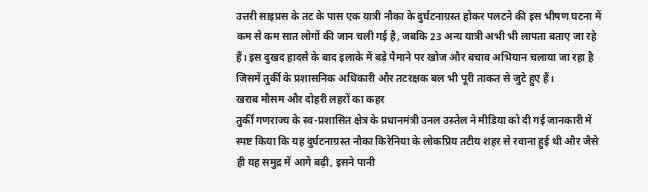उत्तरी साइप्रस के तट के पास एक यात्री नौका के दुर्घटनाग्रस्त होकर पलटने की इस भीषण घटना में कम से कम सात लोगों की जान चली गई है, जबकि 23 अन्य यात्री अभी भी लापता बताए जा रहे हैं। इस दुखद हादसे के बाद इलाके में बड़े पैमाने पर खोज और बचाव अभियान चलाया जा रहा है जिसमें तुर्की के प्रशासनिक अधिकारी और तटरक्षक बल भी पूरी ताकत से जुटे हुए हैं।
खराब मौसम और दोहरी लहरों का कहर
तुर्की गणराज्य के स्व-प्रशासित क्षेत्र के प्रधानमंत्री उनल उस्तेल ने मीडिया को दी गई जानकारी में स्पष्ट किया कि यह दुर्घटनाग्रस्त नौका किरेनिया के लोकप्रिय तटीय शहर से रवाना हुई थी और जैसे ही यह समुद्र में आगे बढ़ी, इसने पानी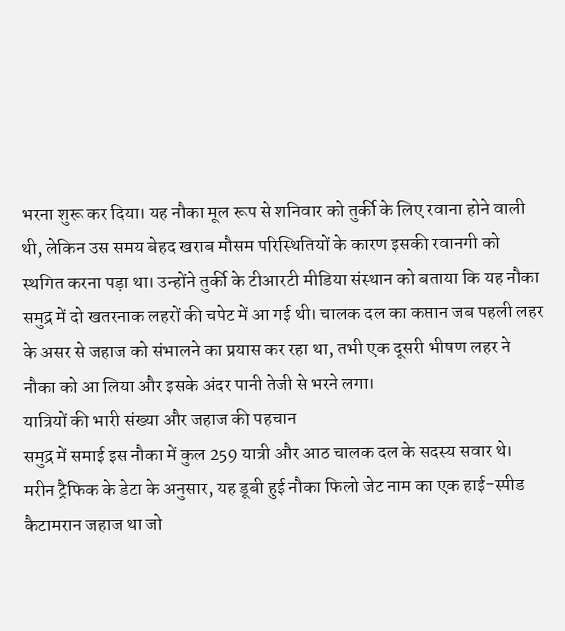भरना शुरू कर दिया। यह नौका मूल रूप से शनिवार को तुर्की के लिए रवाना होने वाली थी, लेकिन उस समय बेहद खराब मौसम परिस्थितियों के कारण इसकी रवानगी को स्थगित करना पड़ा था। उन्होंने तुर्की के टीआरटी मीडिया संस्थान को बताया कि यह नौका समुद्र में दो खतरनाक लहरों की चपेट में आ गई थी। चालक दल का कप्तान जब पहली लहर के असर से जहाज को संभालने का प्रयास कर रहा था, तभी एक दूसरी भीषण लहर ने नौका को आ लिया और इसके अंदर पानी तेजी से भरने लगा।
यात्रियों की भारी संख्या और जहाज की पहचान
समुद्र में समाई इस नौका में कुल 259 यात्री और आठ चालक दल के सदस्य सवार थे। मरीन ट्रैफिक के डेटा के अनुसार, यह डूबी हुई नौका फिलो जेट नाम का एक हाई-स्पीड कैटामरान जहाज था जो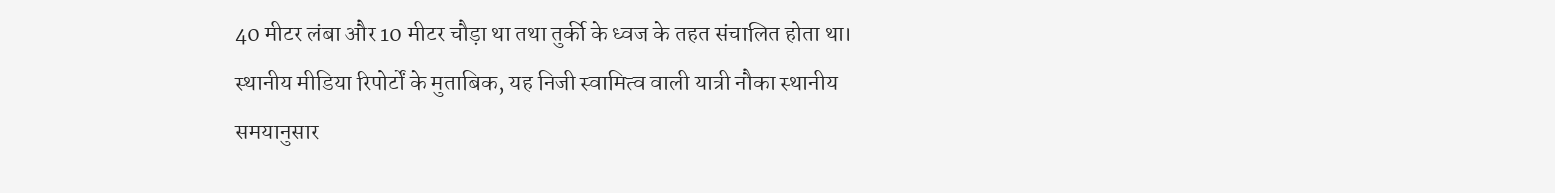40 मीटर लंबा और 10 मीटर चौड़ा था तथा तुर्की के ध्वज के तहत संचालित होता था। स्थानीय मीडिया रिपोर्टों के मुताबिक, यह निजी स्वामित्व वाली यात्री नौका स्थानीय समयानुसार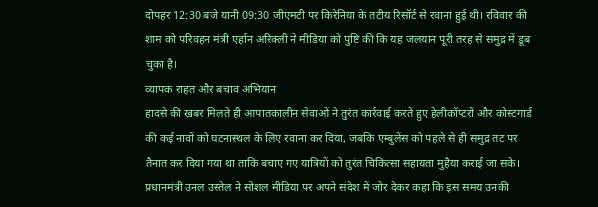दोपहर 12:30 बजे यानी 09:30 जीएमटी पर किरेनिया के तटीय रिसॉर्ट से रवाना हुई थी। रविवार की शाम को परिवहन मंत्री एर्हान अरिक्ली ने मीडिया को पुष्टि की कि यह जलयान पूरी तरह से समुद्र में डूब चुका है।
व्यापक राहत और बचाव अभियान
हादसे की खबर मिलते ही आपातकालीन सेवाओं ने तुरंत कार्रवाई करते हुए हेलीकॉप्टरों और कोस्टगार्ड की कई नावों को घटनास्थल के लिए रवाना कर दिया, जबकि एम्बुलेंस को पहले से ही समुद्र तट पर तैनात कर दिया गया था ताकि बचाए गए यात्रियों को तुरंत चिकित्सा सहायता मुहैया कराई जा सके। प्रधानमंत्री उनल उस्तेल ने सोशल मीडिया पर अपने संदेश में जोर देकर कहा कि इस समय उनकी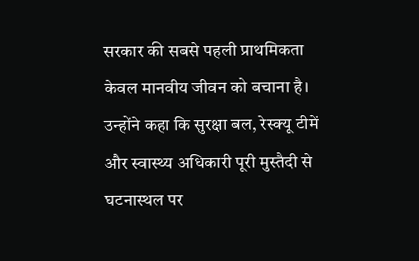सरकार की सबसे पहली प्राथमिकता केवल मानवीय जीवन को बचाना है। उन्होंने कहा कि सुरक्षा बल, रेस्क्यू टीमें और स्वास्थ्य अधिकारी पूरी मुस्तैदी से घटनास्थल पर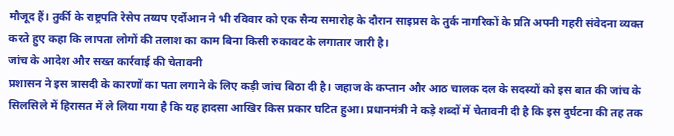मौजूद हैं। तुर्की के राष्ट्रपति रेसेप तय्यप एर्दोआन ने भी रविवार को एक सैन्य समारोह के दौरान साइप्रस के तुर्क नागरिकों के प्रति अपनी गहरी संवेदना व्यक्त करते हुए कहा कि लापता लोगों की तलाश का काम बिना किसी रुकावट के लगातार जारी है।
जांच के आदेश और सख्त कार्रवाई की चेतावनी
प्रशासन ने इस त्रासदी के कारणों का पता लगाने के लिए कड़ी जांच बिठा दी है। जहाज के कप्तान और आठ चालक दल के सदस्यों को इस बात की जांच के सिलसिले में हिरासत में ले लिया गया है कि यह हादसा आखिर किस प्रकार घटित हुआ। प्रधानमंत्री ने कड़े शब्दों में चेतावनी दी है कि इस दुर्घटना की तह तक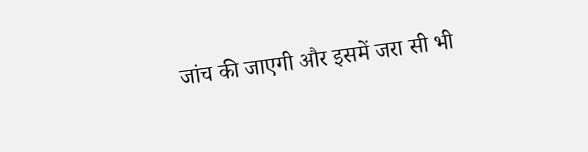जांच की जाएगी और इसमें जरा सी भी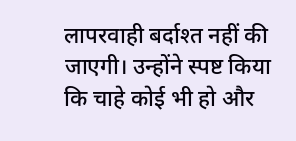लापरवाही बर्दाश्त नहीं की जाएगी। उन्होंने स्पष्ट किया कि चाहे कोई भी हो और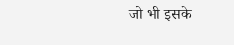जो भी इसके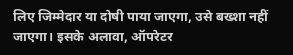लिए जिम्मेदार या दोषी पाया जाएगा, उसे बख्शा नहीं जाएगा। इसके अलावा, ऑपरेटर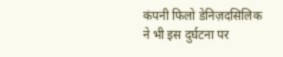कंपनी फिलो डेनिज़दसिलिक ने भी इस दुर्घटना पर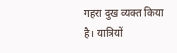गहरा दुख व्यक्त किया है। यात्रियों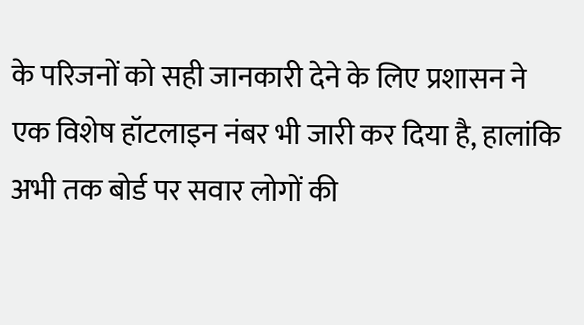के परिजनों को सही जानकारी देने के लिए प्रशासन ने एक विशेष हॉटलाइन नंबर भी जारी कर दिया है, हालांकि अभी तक बोर्ड पर सवार लोगों की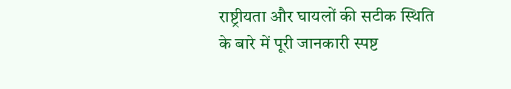राष्ट्रीयता और घायलों की सटीक स्थिति के बारे में पूरी जानकारी स्पष्ट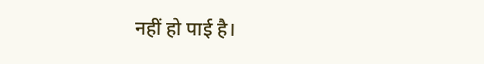नहीं हो पाई है।